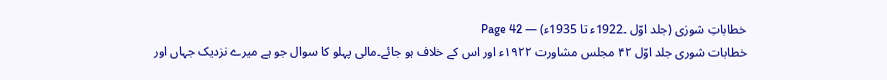خطاباتِ شورٰی (جلد اوّل ۔1922ء تا 1935ء) — Page 42
خطابات شوری جلد اوّل ۴۲ مجلس مشاورت ۱۹۲۲ء اور اس کے خلاف ہو جائے۔مالی پہلو کا سوال جو ہے میرے نزدیک جہاں اور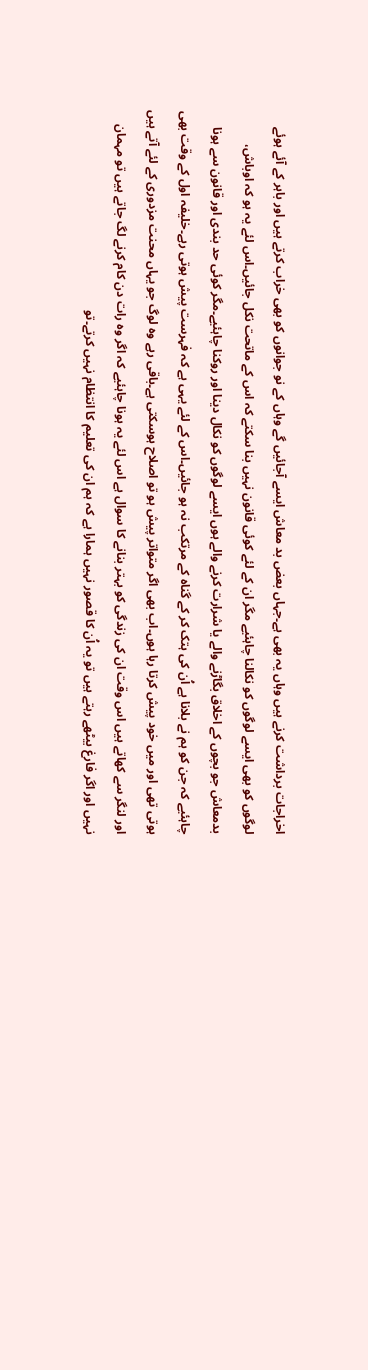اخراجات برداشت کرنے ہیں وہاں یہ بھی ہے۔جہاں بعض بد معاش ایسے آجائیں گے وہاں کے نو جوانوں کو بھی خراب کرتے ہیں اور باہر کے آئے ہوئے لوگوں کو بھی ایسے لوگوں کو نکالنا چاہئیے مگر ان کے لئے کوئی قانون نہیں بنا سکتے کہ اس کے ماتحت نکل جائیں۔اس لئے یہ ہو کہ اوباش، بدمعاش جو بچوں کے اخلاق بگاڑنے والے یا شرارت کرنے والے ہوں ایسے لوگوں کو نکال دینا اور روکنا چاہئیے۔مگر کوئی حد بندی اور قانون سے ہونا چاہئیے کہ جن کو ہم نے بلانا ہے اُن کی ہتک کر کے گناہ کے مرتکب نہ ہو جائیں۔اس کے لئے یہی ہے کہ فہرست پیش ہوتی رہے۔خلیفہ اول کے وقت بھی ہوتی تھی اور میں خود پیش کرتا رہا ہوں۔اب بھی اگر متواتر پیش ہو تو اصلاح ہوسکتی ہے۔باقی رہے وہ لوگ جو یہاں محنت مزدوری کے لئے آتے ہیں اور لنگر سے کھاتے ہیں اس وقت ان کی زندگی کو بہتر بنانے کا سوال ہے اس لئے یہ ہونا چاہئیے کہ اگر وہ رات دن کام کرنے لگ جاتے ہیں تو مہمان نہیں اور اگر فارغ بیٹھے رہتے ہیں تو یہ اُن کا قصور نہیں ہمارا ہے کہ ہم ان کی تعلیم کا انتظام نہیں کرتے۔تو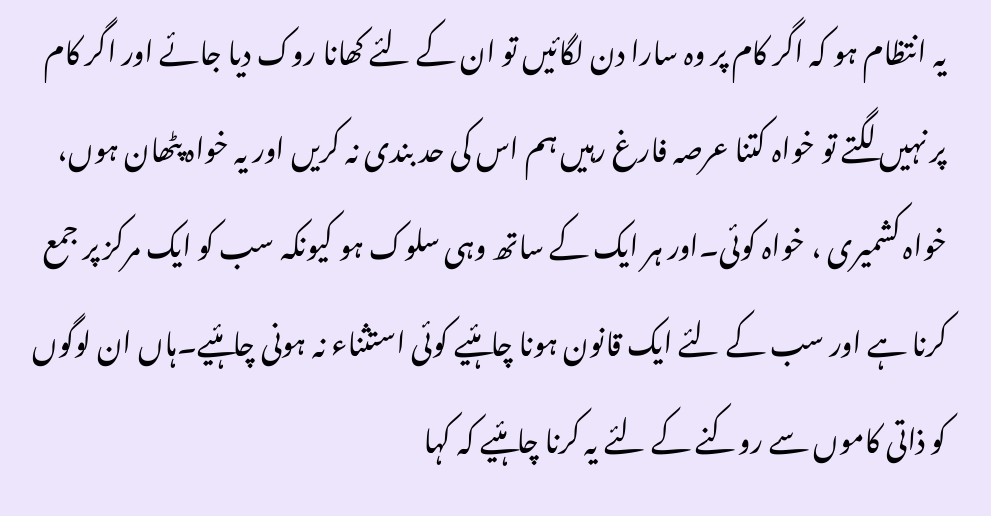یہ انتظام ہو کہ اگر کام پر وہ سارا دن لگائیں تو ان کے لئے کھانا روک دیا جائے اور اگر کام پر نہیں لگتے تو خواہ کتنا عرصہ فارغ رہیں ہم اس کی حد بندی نہ کریں اور یہ خواہ پٹھان ہوں، خواہ کشمیری ، خواہ کوئی۔اور ہر ایک کے ساتھ وہی سلوک ہو کیونکہ سب کو ایک مرکز پر جمع کرنا ہے اور سب کے لئے ایک قانون ہونا چاہئیے کوئی استثناء نہ ہونی چاہئیے۔ہاں ان لوگوں کو ذاتی کاموں سے روکنے کے لئے یہ کرنا چاہئیے کہ کہا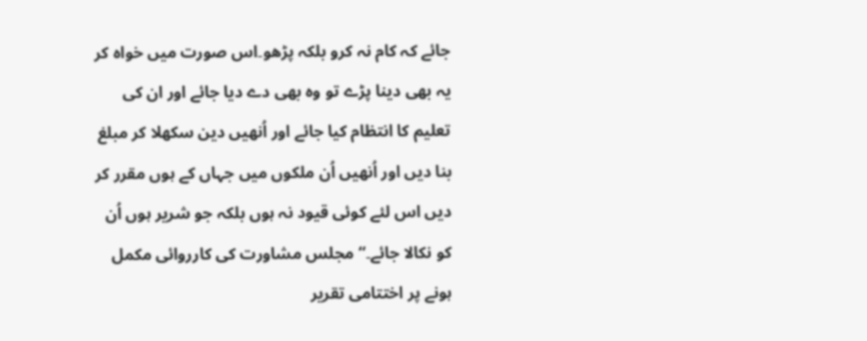جائے کہ کام نہ کرو بلکہ پڑھو۔اس صورت میں خواہ کر یہ بھی دینا پڑے تو وہ بھی دے دیا جائے اور ان کی تعلیم کا انتظام کیا جائے اور اُنھیں دین سکھلا کر مبلغ بنا دیں اور اُنھیں اُن ملکوں میں جہاں کے ہوں مقرر کر دیں اس لئے کوئی قیود نہ ہوں بلکہ جو شریر ہوں اُن کو نکالا جائے۔“ مجلس مشاورت کی کارروائی مکمل ہونے پر اختتامی تقریر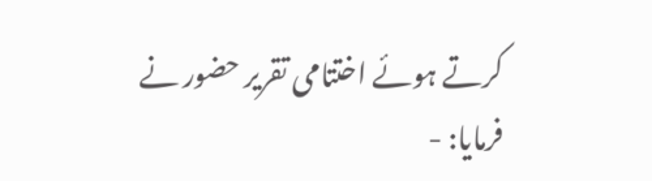کرتے ہوئے اختتامی تقریر حضور نے فرمایا: -